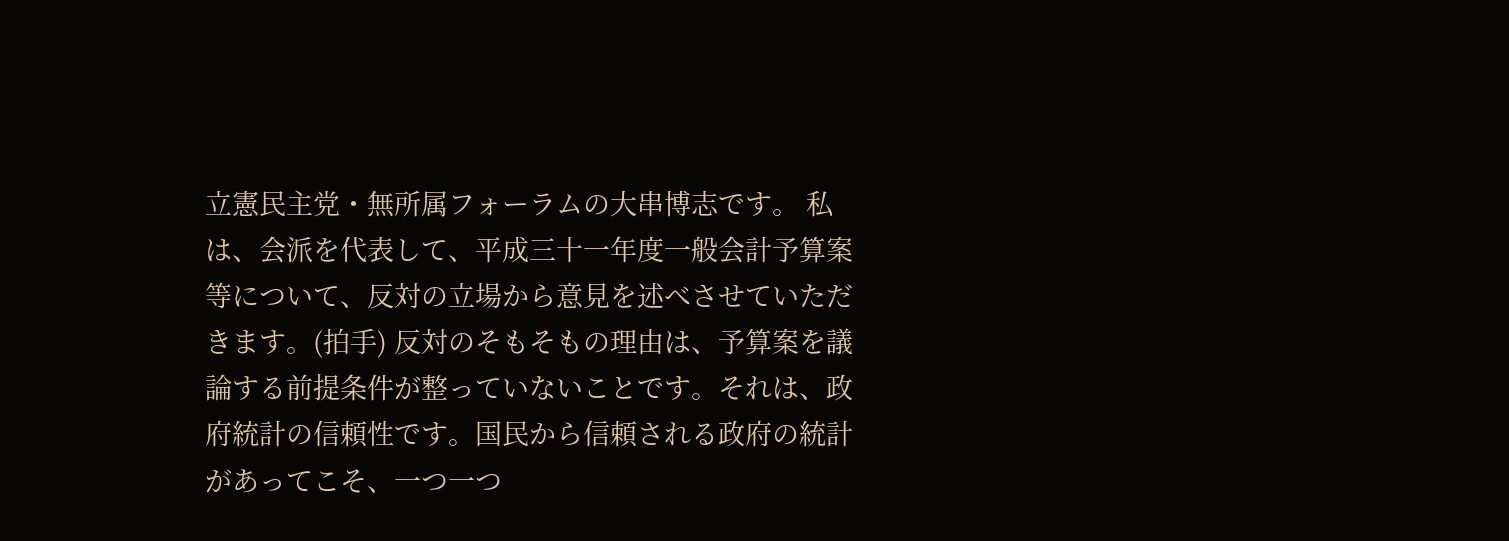立憲民主党・無所属フォーラムの大串博志です。 私は、会派を代表して、平成三十一年度一般会計予算案等について、反対の立場から意見を述べさせていただきます。(拍手) 反対のそもそもの理由は、予算案を議論する前提条件が整っていないことです。それは、政府統計の信頼性です。国民から信頼される政府の統計があってこそ、一つ一つ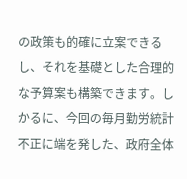の政策も的確に立案できるし、それを基礎とした合理的な予算案も構築できます。しかるに、今回の毎月勤労統計不正に端を発した、政府全体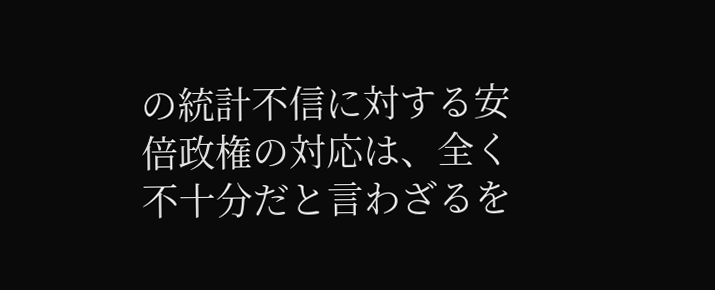の統計不信に対する安倍政権の対応は、全く不十分だと言わざるを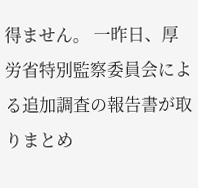得ません。 一昨日、厚労省特別監察委員会による追加調査の報告書が取りまとめ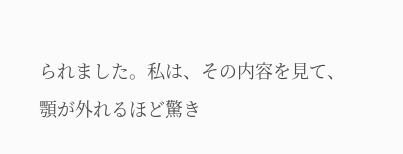られました。私は、その内容を見て、顎が外れるほど驚き